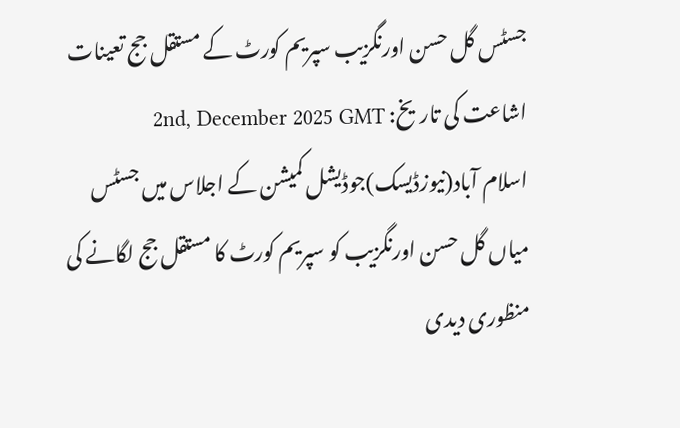جسٹس گل حسن اورنگزیب سپریم کورٹ کے مستقل جج تعینات
اشاعت کی تاریخ: 2nd, December 2025 GMT
اسلام آباد(نیوزڈیسک)جوڈیشل کمیشن کے اجلاس میں جسٹس میاں گل حسن اورنگزیب کو سپریم کورٹ کا مستقل جج لگانے کی منظوری دیدی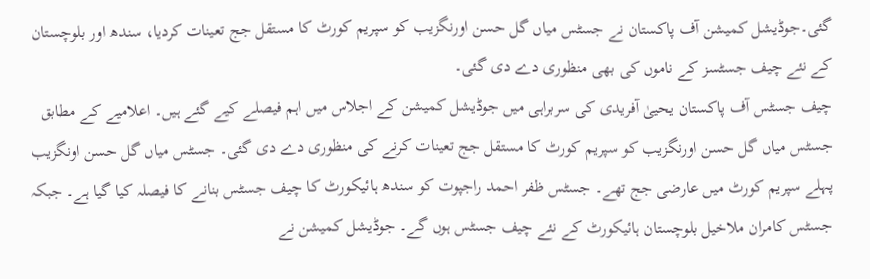گئی۔جوڈیشل کمیشن آف پاکستان نے جسٹس میاں گل حسن اورنگزیب کو سپریم کورٹ کا مستقل جج تعینات کردیا، سندھ اور بلوچستان کے نئے چیف جسٹسز کے ناموں کی بھی منظوری دے دی گئی۔
چیف جسٹس آف پاکستان یحییٰ آفریدی کی سربراہی میں جوڈیشل کمیشن کے اجلاس میں اہم فیصلے کیے گئے ہیں۔ اعلامیے کے مطابق جسٹس میاں گل حسن اورنگزیب کو سپریم کورٹ کا مستقل جج تعینات کرنے کی منظوری دے دی گئی۔ جسٹس میاں گل حسن اونگزیب پہلے سپریم کورٹ میں عارضی جج تھے۔ جسٹس ظفر احمد راجپوت کو سندھ ہائیکورٹ کا چیف جسٹس بنانے کا فیصلہ کیا گیا ہے۔ جبکہ جسٹس کامران ملاخیل بلوچستان ہائیکورٹ کے نئے چیف جسٹس ہوں گے۔ جوڈیشل کمیشن نے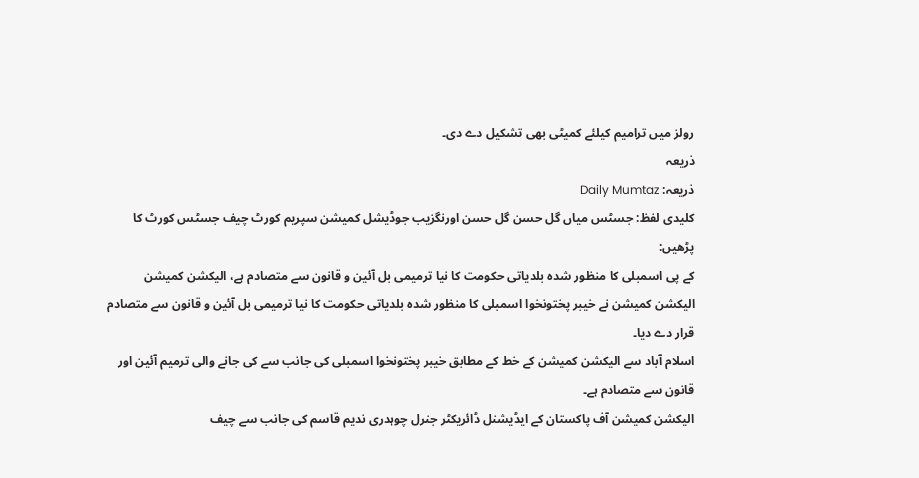رولز میں ترامیم کیلئے کمیٹی بھی تشکیل دے دی۔
ذریعہ
ذریعہ: Daily Mumtaz
کلیدی لفظ: جسٹس میاں گل حسن گل حسن اورنگزیب جوڈیشل کمیشن سپریم کورٹ چیف جسٹس کورٹ کا
پڑھیں:
کے پی اسمبلی کا منظور شدہ بلدیاتی حکومت کا نیا ترمیمی بل آئین و قانون سے متصادم ہے، الیکشن کمیشن
الیکشن کمیشن نے خیبر پختونخوا اسمبلی کا منظور شدہ بلدیاتی حکومت کا نیا ترمیمی بل آئین و قانون سے متصادم قرار دے دیا۔
اسلام آباد سے الیکشن کمیشن کے خط کے مطابق خیبر پختونخوا اسمبلی کی جانب سے کی جانے والی ترمیم آئین اور قانون سے متصادم ہے۔
الیکشن کمیشن آف پاکستان کے ایڈیشنل ڈائریکٹر جنرل چوہدری ندیم قاسم کی جانب سے چیف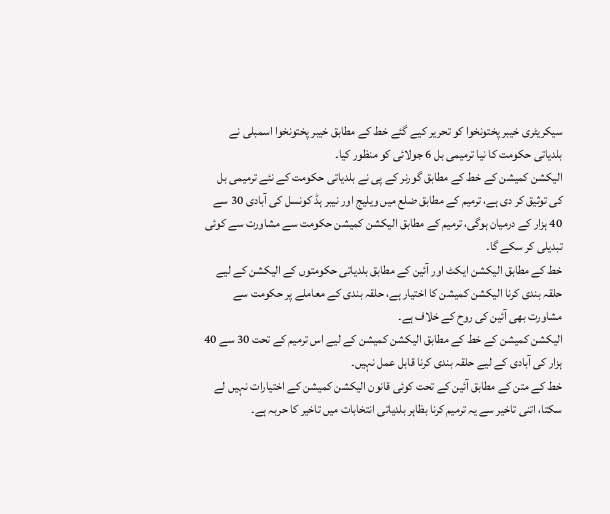سیکریٹری خیبر پختونخوا کو تحریر کیے گئے خط کے مطابق خیبر پختونخوا اسمبلی نے بلدیاتی حکومت کا نیا ترمیمی بل 6 جولائی کو منظور کیا۔
الیکشن کمیشن کے خط کے مطابق گورنر کے پی نے بلدیاتی حکومت کے نئے ترمیمی بل کی توثیق کر دی ہے، ترمیم کے مطابق ضلع میں ویلیج اور نیبر ہڈ کونسل کی آبادی 30 سے 40 ہزار کے درمیان ہوگی، ترمیم کے مطابق الیکشن کمیشن حکومت سے مشاورت سے کوئی تبدیلی کر سکے گا۔
خط کے مطابق الیکشن ایکٹ اور آئین کے مطابق بلدیاتی حکومتوں کے الیکشن کے لیے حلقہ بندی کرنا الیکشن کمیشن کا اختیار ہے، حلقہ بندی کے معاملے پر حکومت سے مشاورت بھی آئین کی روح کے خلاف ہے۔
الیکشن کمیشن کے خط کے مطابق الیکشن کمیشن کے لیے اس ترمیم کے تحت 30 سے 40 ہزار کی آبادی کے لیے حلقہ بندی کرنا قابل عمل نہیں۔
خط کے متن کے مطابق آئین کے تحت کوئی قانون الیکشن کمیشن کے اختیارات نہیں لے سکتا، اتنی تاخیر سے یہ ترمیم کرنا بظاہر بلدیاتی انتخابات میں تاخیر کا حربہ ہے۔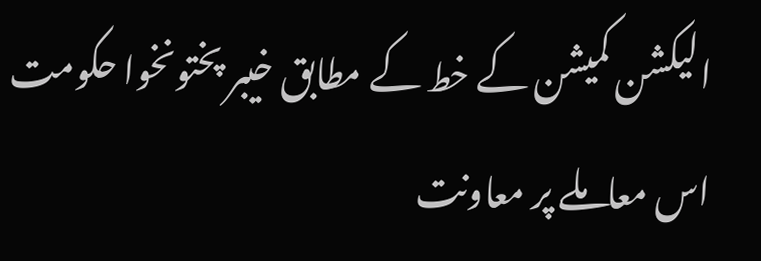الیکشن کمیشن کے خط کے مطابق خیبر پختونخوا حکومت اس معاملے پر معاونت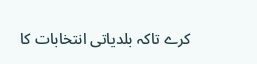کرے تاکہ بلدیاتی انتخابات کا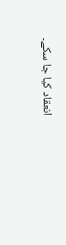انعقاد کیا جا سکے۔